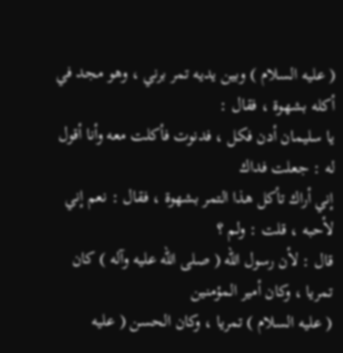( عليه السلام ) وبين يديه تمر برني ، وهو مجد في أكله بشهوة ، فقال :
يا سليمان أدن فكل ، فدنوت فأكلت معه وأنا أقول له : جعلت فداك
إني أراك تأكل هذا التمر بشهوة ، فقال : نعم إني لأحبه ، قلت : ولم ؟
قال : لأن رسول الله ( صلى الله عليه وآله ) كان تمريا ، وكان أمير المؤمنين
( عليه السلام ) تمريا ، وكان الحسن ( عليه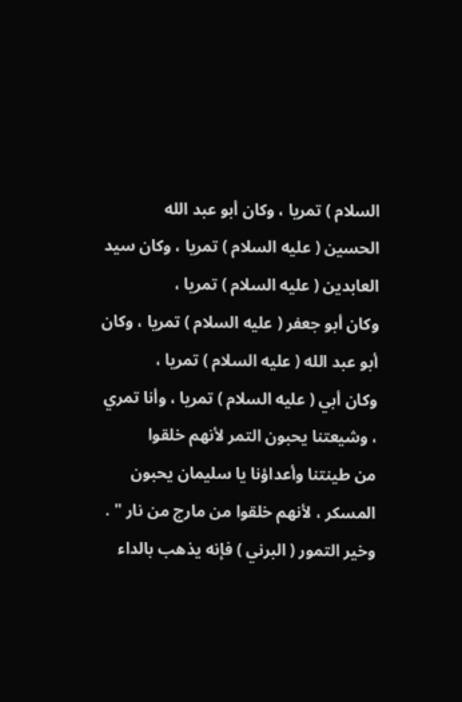السلام ) تمريا ، وكان أبو عبد الله
الحسين ( عليه السلام ) تمريا ، وكان سيد العابدين ( عليه السلام ) تمريا ،
وكان أبو جعفر ( عليه السلام ) تمريا ، وكان أبو عبد الله ( عليه السلام ) تمريا ،
وكان أبي ( عليه السلام ) تمريا ، وأنا تمري ، وشيعتنا يحبون التمر لأنهم خلقوا
من طينتنا وأعداؤنا يا سليمان يحبون المسكر ، لأنهم خلقوا من مارج من نار " .
وخير التمور ( البرني ) فإنه يذهب بالداء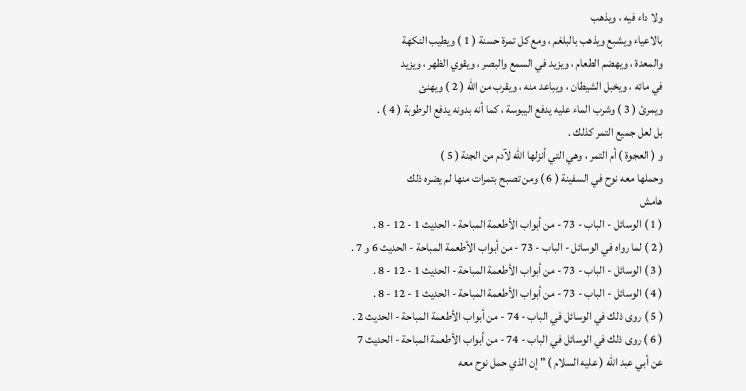ولا داء فيه ، ويذهب
بالاعياء ويشبع ويذهب بالبلغم ، ومع كل تمرة حسنة ( 1 ) ويطيب النكهة
والمعدة ، ويهضم الطعام ، ويزيد في السمع والبصر ، ويقوي الظهر ، ويزيد
في مائه ، ويخبل الشيطان ، ويباعد منه ، ويقرب من الله ( 2 ) ويهنئ
ويمرئ ( 3 ) وشرب الماء عليه يدفع اليبوسة ، كما أنه بدونه يدفع الرطوبة ( 4 ) .
بل لعل جميع التمر كذلك .
و ( العجوة ) أم التمر ، وهي التي أنزلها الله لآدم من الجنة ( 5 )
وحملها معه نوح في السفينة ( 6 ) ومن تصبح بتمرات منها لم يضره ذلك
هامش
( 1 ) الوسائل - الباب - 73 - من أبواب الأطعمة المباحة - الحديث 1 - 12 - 8 .
( 2 ) لما رواه في الوسائل - الباب - 73 - من أبواب الأطعمة المباحة - الحديث 6 و 7 .
( 3 ) الوسائل - الباب - 73 - من أبواب الأطعمة المباحة - الحديث 1 - 12 - 8 .
( 4 ) الوسائل - الباب - 73 - من أبواب الأطعمة المباحة - الحديث 1 - 12 - 8 .
( 5 ) روى ذلك في الوسائل في الباب - 74 - من أبواب الأطعمة المباحة - الحديث 2 .
( 6 ) روى ذلك في الوسائل في الباب - 74 - من أبواب الأطعمة المباحة - الحديث 7
عن أبي عبد الله ( عليه السلام ) " إن الذي حمل نوح معه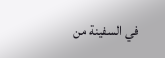في السفينة من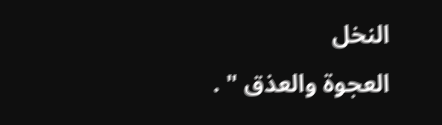النخل
العجوة والعذق " .